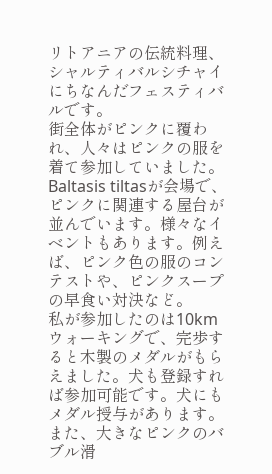リトアニアの伝統料理、シャルティバルシチャイにちなんだフェスティバルです。
街全体がピンクに覆われ、人々はピンクの服を着て参加していました。
Baltasis tiltasが会場で、ピンクに関連する屋台が並んでいます。様々なイベントもあります。例えば、ピンク色の服のコンテストや、ピンクスープの早食い対決など。
私が参加したのは10kmウォーキングで、完歩すると木製のメダルがもらえました。犬も登録すれば参加可能です。犬にもメダル授与があります。
また、大きなピンクのバブル滑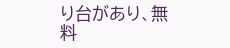り台があり、無料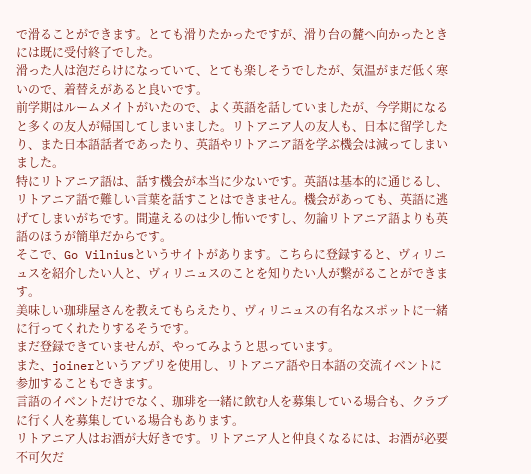で滑ることができます。とても滑りたかったですが、滑り台の麓へ向かったときには既に受付終了でした。
滑った人は泡だらけになっていて、とても楽しそうでしたが、気温がまだ低く寒いので、着替えがあると良いです。
前学期はルームメイトがいたので、よく英語を話していましたが、今学期になると多くの友人が帰国してしまいました。リトアニア人の友人も、日本に留学したり、また日本語話者であったり、英語やリトアニア語を学ぶ機会は減ってしまいました。
特にリトアニア語は、話す機会が本当に少ないです。英語は基本的に通じるし、リトアニア語で難しい言葉を話すことはできません。機会があっても、英語に逃げてしまいがちです。間違えるのは少し怖いですし、勿論リトアニア語よりも英語のほうが簡単だからです。
そこで、Go Vilniusというサイトがあります。こちらに登録すると、ヴィリニュスを紹介したい人と、ヴィリニュスのことを知りたい人が繋がることができます。
美味しい珈琲屋さんを教えてもらえたり、ヴィリニュスの有名なスポットに一緒に行ってくれたりするそうです。
まだ登録できていませんが、やってみようと思っています。
また、joinerというアプリを使用し、リトアニア語や日本語の交流イベントに参加することもできます。
言語のイベントだけでなく、珈琲を一緒に飲む人を募集している場合も、クラブに行く人を募集している場合もあります。
リトアニア人はお酒が大好きです。リトアニア人と仲良くなるには、お酒が必要不可欠だ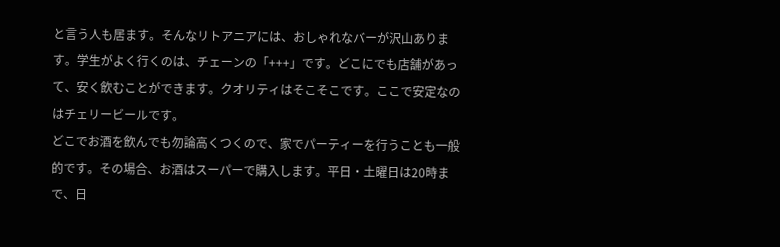と言う人も居ます。そんなリトアニアには、おしゃれなバーが沢山あります。学生がよく行くのは、チェーンの「+++」です。どこにでも店舗があって、安く飲むことができます。クオリティはそこそこです。ここで安定なのはチェリービールです。
どこでお酒を飲んでも勿論高くつくので、家でパーティーを行うことも一般的です。その場合、お酒はスーパーで購入します。平日・土曜日は20時まで、日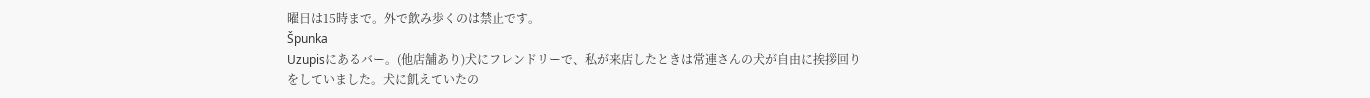曜日は15時まで。外で飲み歩くのは禁止です。
Špunka
Uzupisにあるバー。(他店舗あり)犬にフレンドリーで、私が来店したときは常連さんの犬が自由に挨拶回りをしていました。犬に飢えていたの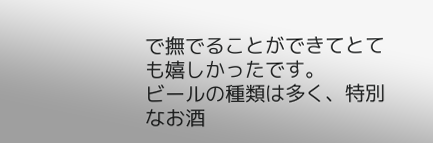で撫でることができてとても嬉しかったです。
ビールの種類は多く、特別なお酒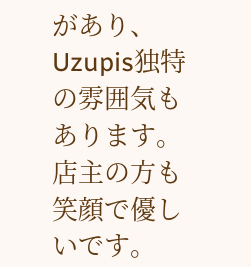があり、Uzupis独特の雰囲気もあります。店主の方も笑顔で優しいです。